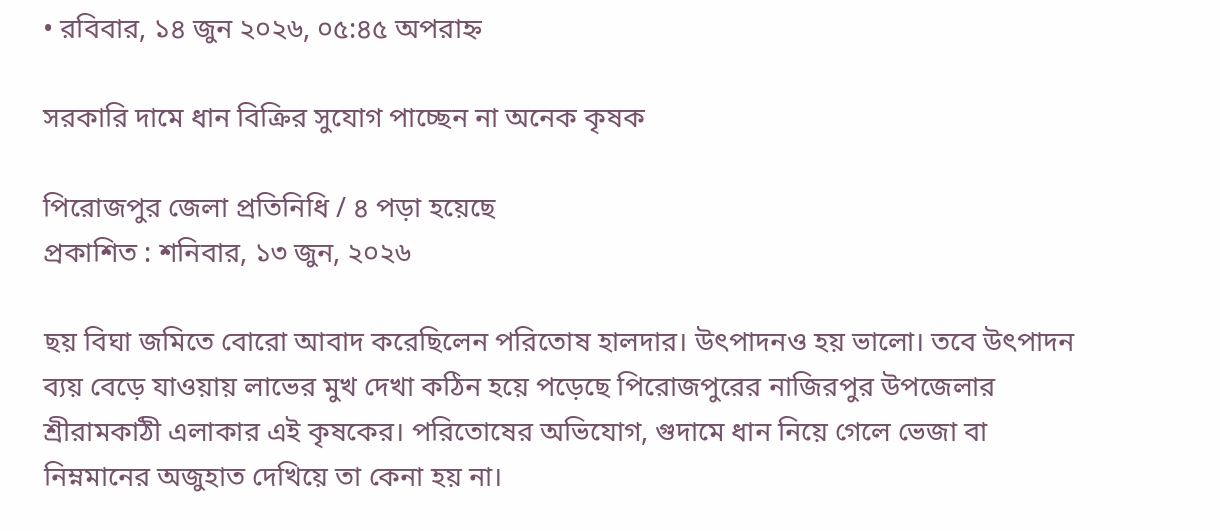• রবিবার, ১৪ জুন ২০২৬, ০৫:৪৫ অপরাহ্ন

সরকারি দামে ধান বিক্রির সুযোগ পাচ্ছেন না অনেক কৃষক

পিরোজপুর জেলা প্রতিনিধি / ৪ পড়া হয়েছে
প্রকাশিত : শনিবার, ১৩ জুন, ২০২৬

ছয় বিঘা জমিতে বোরো আবাদ করেছিলেন পরিতোষ হালদার। উৎপাদনও হয় ভালো। তবে উৎপাদন ব্যয় বেড়ে যাওয়ায় লাভের মুখ দেখা কঠিন হয়ে পড়েছে পিরোজপুরের নাজিরপুর উপজেলার শ্রীরামকাঠী এলাকার এই কৃষকের। পরিতোষের অভিযোগ, গুদামে ধান নিয়ে গেলে ভেজা বা নিম্নমানের অজুহাত দেখিয়ে তা কেনা হয় না।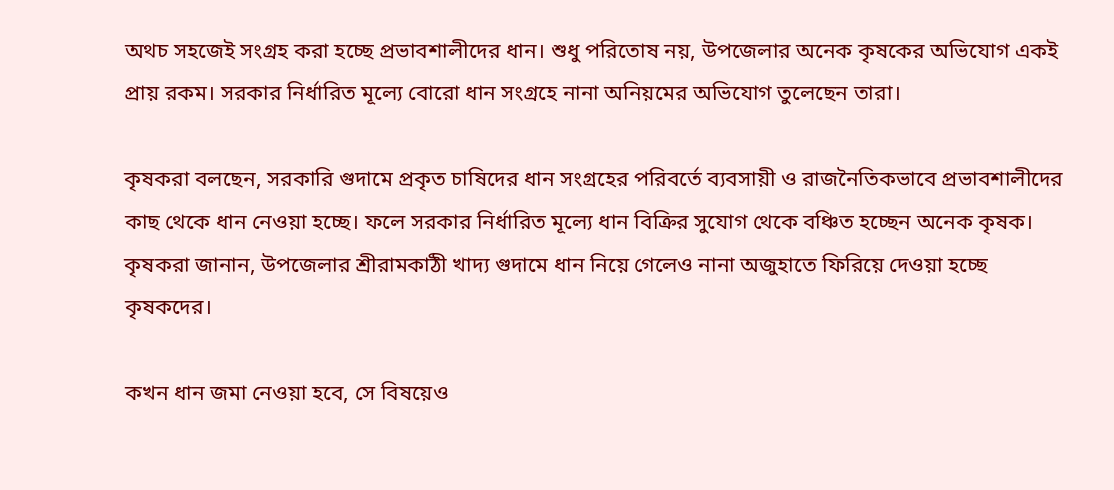অথচ সহজেই সংগ্রহ করা হচ্ছে প্রভাবশালীদের ধান। শুধু পরিতোষ নয়, উপজেলার অনেক কৃষকের অভিযোগ একই প্রায় রকম। সরকার নির্ধারিত মূল্যে বোরো ধান সংগ্রহে নানা অনিয়মের অভিযোগ তুলেছেন তারা।

কৃষকরা বলছেন, সরকারি গুদামে প্রকৃত চাষিদের ধান সংগ্রহের পরিবর্তে ব্যবসায়ী ও রাজনৈতিকভাবে প্রভাবশালীদের কাছ থেকে ধান নেওয়া হচ্ছে। ফলে সরকার নির্ধারিত মূল্যে ধান বিক্রির সুযোগ থেকে বঞ্চিত হচ্ছেন অনেক কৃষক। কৃষকরা জানান, উপজেলার শ্রীরামকাঠী খাদ্য গুদামে ধান নিয়ে গেলেও নানা অজুহাতে ফিরিয়ে দেওয়া হচ্ছে কৃষকদের।

কখন ধান জমা নেওয়া হবে, সে বিষয়েও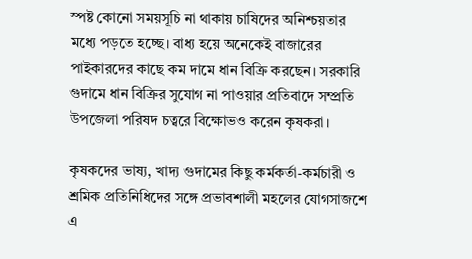স্পষ্ট কোনো সময়সূচি না থাকায় চাষিদের অনিশ্চয়তার মধ্যে পড়তে হচ্ছে। বাধ্য হয়ে অনেকেই বাজারের পাইকারদের কাছে কম দামে ধান বিক্রি করছেন। সরকারি গুদামে ধান বিক্রির সুযোগ না পাওয়ার প্রতিবাদে সম্প্রতি উপজেলা পরিষদ চত্বরে বিক্ষোভও করেন কৃষকরা।

কৃষকদের ভাষ্য, খাদ্য গুদামের কিছু কর্মকর্তা-কর্মচারী ও শ্রমিক প্রতিনিধিদের সঙ্গে প্রভাবশালী মহলের যোগসাজশে এ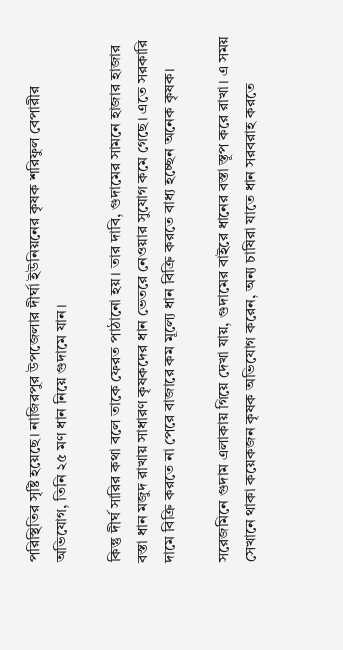পরিস্থিতির সৃষ্টি হয়েছে। নাজিরপুর উপজেলার দীর্ঘা ইউনিয়নের কৃষক শরিফুল বেপারীর অভিযোগ, তিনি ২৫ মণ ধান নিয়ে গুদামে যান।

কিন্তু দীর্ঘ সারির কথা বলে তাকে ফেরত পাঠানো হয়। তার দাবি, গুদামের সামনে হাজার হাজার বস্তা ধান মজুদ রাখায় সাধারণ কৃষকদের ধান ভেতরে নেওয়ার সুযোগ কমে গেছে। এতে সরকারি দামে বিক্রি করতে না পেরে বাজারে কম মূল্যে ধান বিক্রি করতে বাধ্য হচ্ছেন অনেক কৃষক।

সরেজমিনে গুদাম এলাকায় গিয়ে দেখা যায়, গুদামের বাইরে ধানের বস্তা স্তূপ করে রাখা। এ সময় সেখানে থাকা কয়েকজন কৃষক অভিযোগ করেন, অন্য চাষিরা যাতে ধান সরবরাহ করতে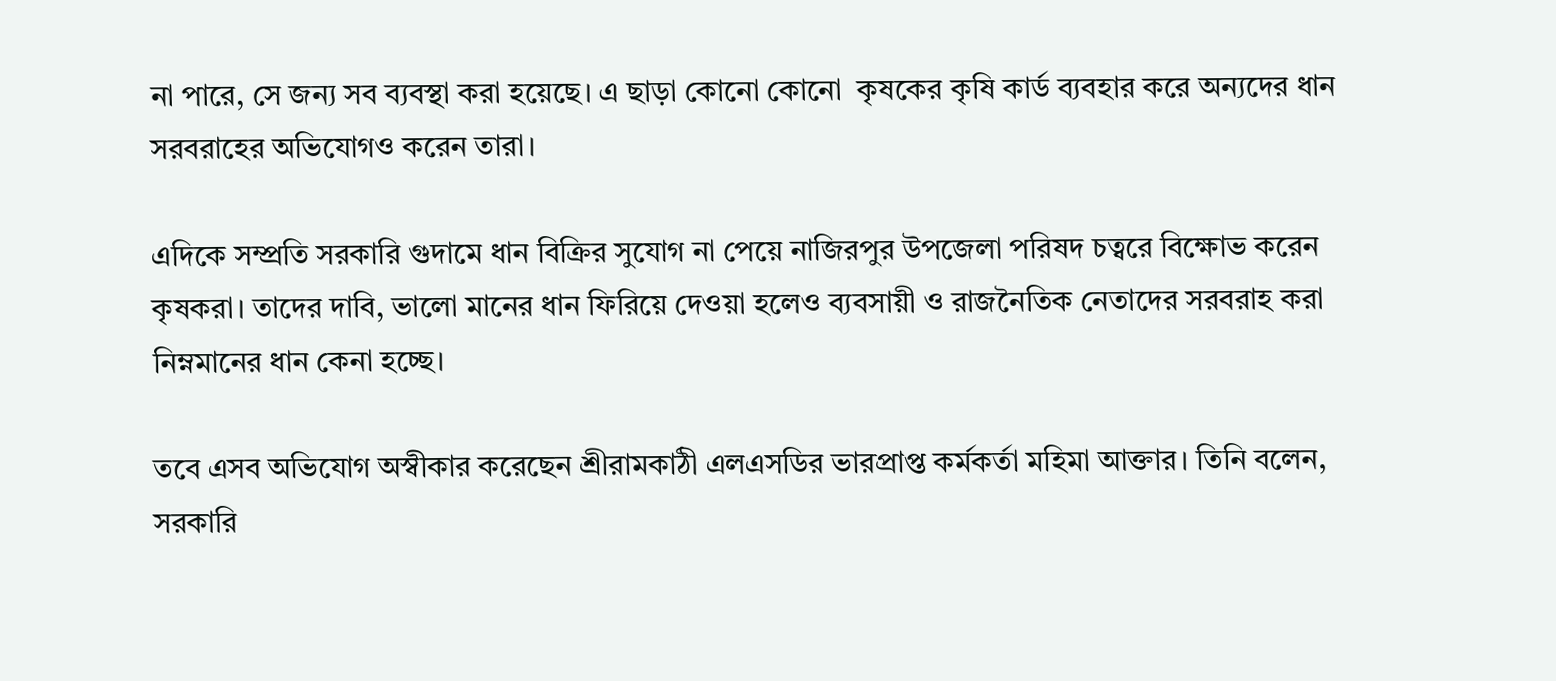না পারে, সে জন্য সব ব্যবস্থা করা হয়েছে। এ ছাড়া কোনো কোনো  কৃষকের কৃষি কার্ড ব্যবহার করে অন্যদের ধান সরবরাহের অভিযোগও করেন তারা।

এদিকে সম্প্রতি সরকারি গুদামে ধান বিক্রির সুযোগ না পেয়ে নাজিরপুর উপজেলা পরিষদ চত্বরে বিক্ষোভ করেন কৃষকরা। তাদের দাবি, ভালো মানের ধান ফিরিয়ে দেওয়া হলেও ব্যবসায়ী ও রাজনৈতিক নেতাদের সরবরাহ করা নিম্নমানের ধান কেনা হচ্ছে।

তবে এসব অভিযোগ অস্বীকার করেছেন শ্রীরামকাঠী এলএসডির ভারপ্রাপ্ত কর্মকর্তা মহিমা আক্তার। তিনি বলেন, সরকারি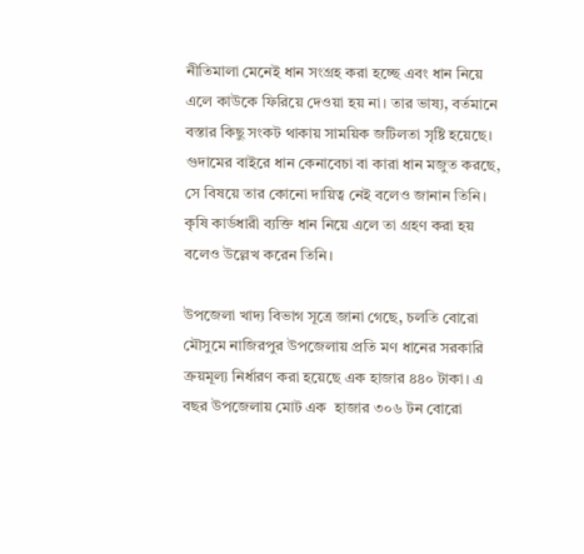নীতিমালা মেনেই ধান সংগ্রহ করা হচ্ছে এবং ধান নিয়ে এলে কাউকে ফিরিয়ে দেওয়া হয় না। তার ভাষ্য, বর্তমানে বস্তার কিছু সংকট থাকায় সাময়িক জটিলতা সৃষ্টি হয়েছে। গুদামের বাইরে ধান কেনাবেচা বা কারা ধান মজুত করছে, সে বিষয়ে তার কোনো দায়িত্ব নেই বলেও জানান তিনি। কৃষি কার্ডধারী ব্যক্তি ধান নিয়ে এলে তা গ্রহণ করা হয় বলেও উল্লেখ করেন তিনি।

উপজেলা খাদ্য বিভাগ সূত্রে জানা গেছে, চলতি বোরো মৌসুমে নাজিরপুর উপজেলায় প্রতি মণ ধানের সরকারি ক্রয়মূল্য নির্ধারণ করা হয়েছে এক হাজার ৪৪০ টাকা। এ বছর উপজেলায় মোট এক  হাজার ৩০৬ টন বোরো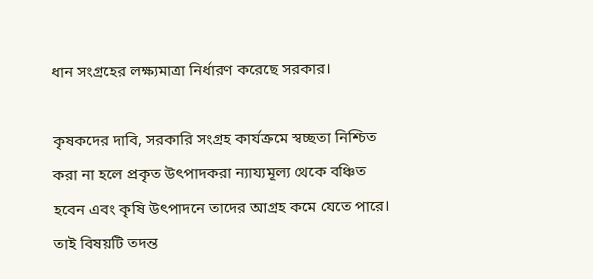ধান সংগ্রহের লক্ষ্যমাত্রা নির্ধারণ করেছে সরকার।

কৃষকদের দাবি, সরকারি সংগ্রহ কার্যক্রমে স্বচ্ছতা নিশ্চিত করা না হলে প্রকৃত উৎপাদকরা ন্যায্যমূল্য থেকে বঞ্চিত হবেন এবং কৃষি উৎপাদনে তাদের আগ্রহ কমে যেতে পারে। তাই বিষয়টি তদন্ত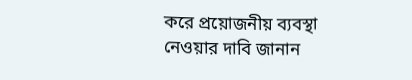করে প্রয়োজনীয় ব্যবস্থা নেওয়ার দাবি জানান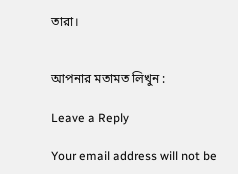তারা।


আপনার মতামত লিখুন :

Leave a Reply

Your email address will not be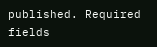published. Required fields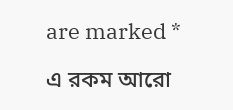are marked *

এ রকম আরো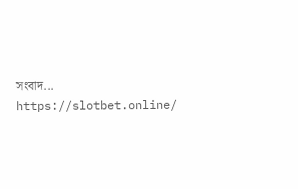সংবাদ...
https://slotbet.online/